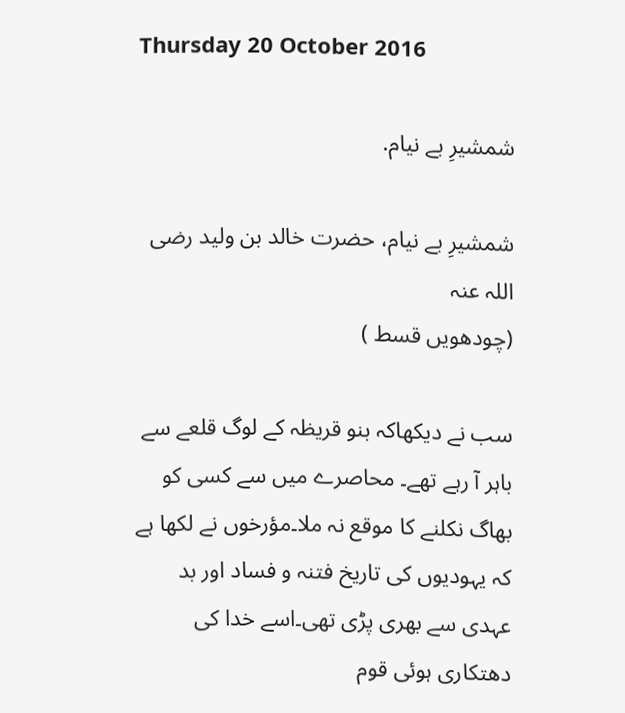Thursday 20 October 2016

شمشیرِ بے نیام.

شمشیرِ بے نیام، حضرت خالد بن ولید رضی اللہ عنہ
(چودھویں قسط )

سب نے دیکھاکہ بنو قریظہ کے لوگ قلعے سے باہر آ رہے تھے۔ محاصرے میں سے کسی کو بھاگ نکلنے کا موقع نہ ملا۔مؤرخوں نے لکھا ہے کہ یہودیوں کی تاریخ فتنہ و فساد اور بد عہدی سے بھری پڑی تھی۔اسے خدا کی دھتکاری ہوئی قوم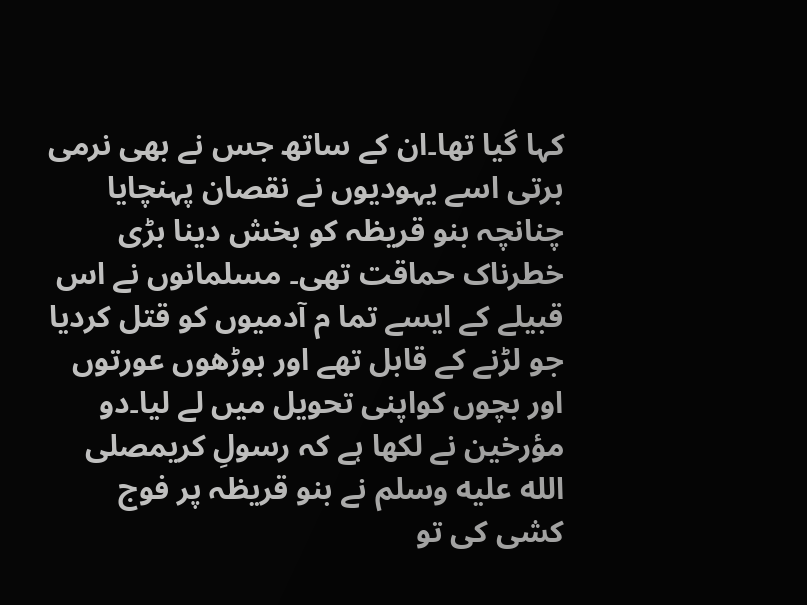کہا گیا تھا۔ان کے ساتھ جس نے بھی نرمی برتی اسے یہودیوں نے نقصان پہنچایا چنانچہ بنو قریظہ کو بخش دینا بڑی خطرناک حماقت تھی۔ مسلمانوں نے اس قبیلے کے ایسے تما م آدمیوں کو قتل کردیا جو لڑنے کے قابل تھے اور بوڑھوں عورتوں اور بچوں کواپنی تحویل میں لے لیا۔دو مؤرخین نے لکھا ہے کہ رسولِ کریمصلى الله عليه وسلم نے بنو قریظہ پر فوج کشی کی تو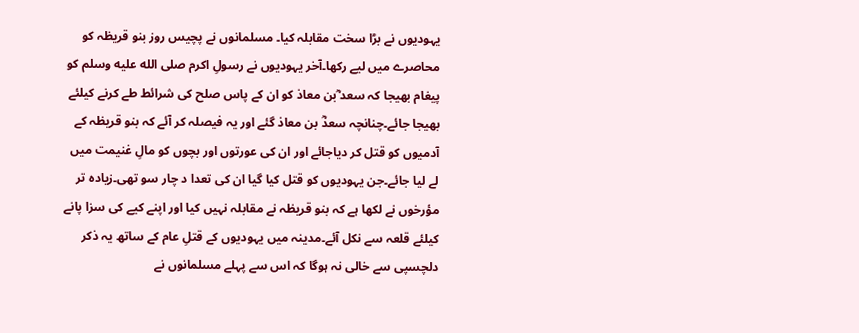یہودیوں نے بڑا سخت مقابلہ کیا۔ مسلمانوں نے پچیس روز بنو قریظہ کو محاصرے میں لیے رکھا۔آخر یہودیوں نے رسولِ اکرم صلى الله عليه وسلم کو پیغام بھیجا کہ سعد ؓبن معاذ کو ان کے پاس صلح کی شرائط طے کرنے کیلئے بھیجا جائے۔چنانچہ سعدؓ بن معاذ گئے اور یہ فیصلہ کر آئے کہ بنو قریظہ کے آدمیوں کو قتل کر دیاجائے اور ان کی عورتوں اور بچوں کو مالِ غنیمت میں لے لیا جائے۔جن یہودیوں کو قتل کیا گیا ان کی تعدا د چار سو تھی۔زیادہ تر مؤرخوں نے لکھا ہے کہ بنو قریظہ نے مقابلہ نہیں کیا اور اپنے کیے کی سزا پانے کیلئے قلعہ سے نکل آئے۔مدینہ میں یہودیوں کے قتلِ عام کے ساتھ یہ ذکر دلچسپی سے خالی نہ ہوگا کہ اس سے پہلے مسلمانوں نے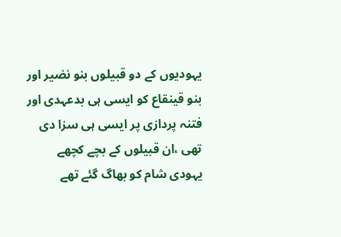یہودیوں کے دو قبیلوں بنو نضیر اور بنو قینقاع کو ایسی ہی بدعہدی اور فتنہ پردازی پر ایسی ہی سزا دی تھی ،ان قبیلوں کے بچے کچھے یہودی شام کو بھاگ گئے تھے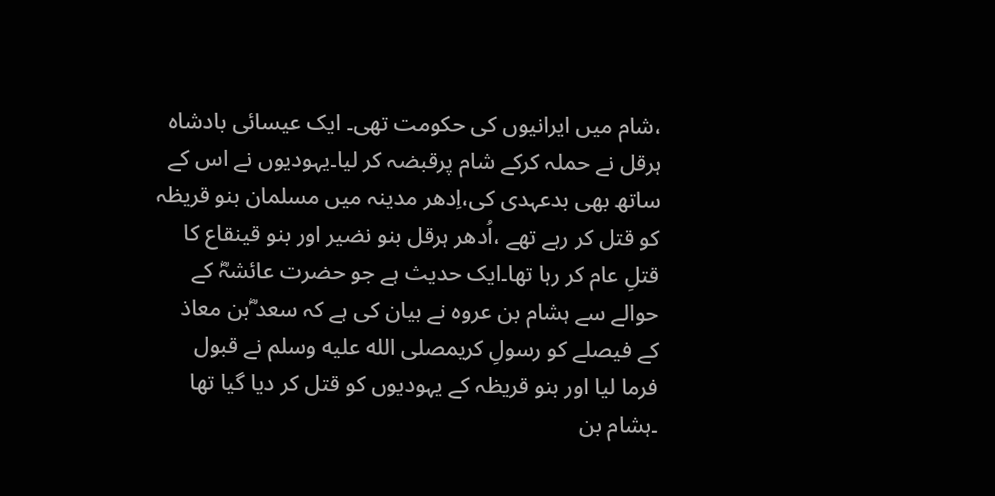،شام میں ایرانیوں کی حکومت تھی۔ ایک عیسائی بادشاہ ہرقل نے حملہ کرکے شام پرقبضہ کر لیا۔یہودیوں نے اس کے ساتھ بھی بدعہدی کی،اِدھر مدینہ میں مسلمان بنو قریظہ کو قتل کر رہے تھے ،اُدھر ہرقل بنو نضیر اور بنو قینقاع کا قتلِ عام کر رہا تھا۔ایک حدیث ہے جو حضرت عائشہؓ کے حوالے سے ہشام بن عروہ نے بیان کی ہے کہ سعد ؓبن معاذ کے فیصلے کو رسولِ کریمصلى الله عليه وسلم نے قبول فرما لیا اور بنو قریظہ کے یہودیوں کو قتل کر دیا گیا تھا ۔ہشام بن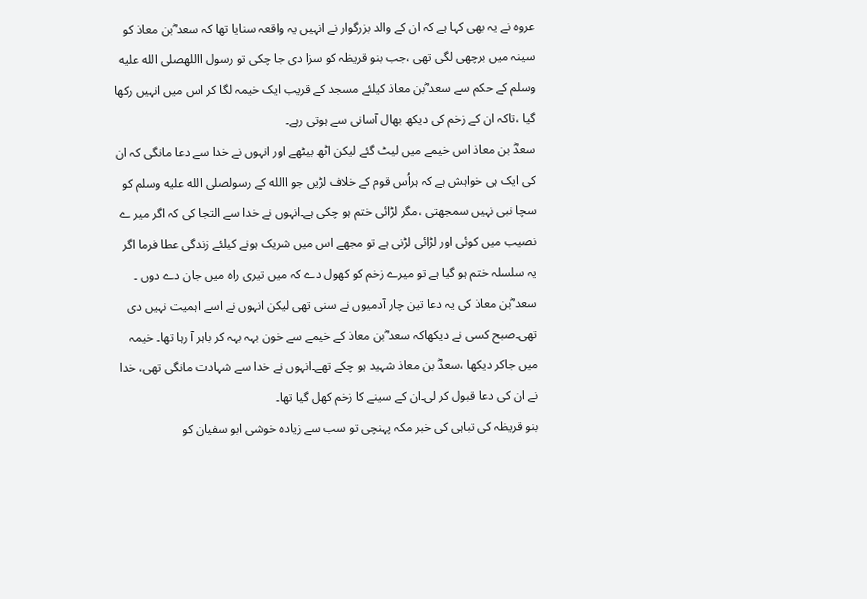عروہ نے یہ بھی کہا ہے کہ ان کے والد بزرگوار نے انہیں یہ واقعہ سنایا تھا کہ سعد ؓبن معاذ کو سینہ میں برچھی لگی تھی ،جب بنو قریظہ کو سزا دی جا چکی تو رسول االلهصلى الله عليه وسلم کے حکم سے سعد ؓبن معاذ کیلئے مسجد کے قریب ایک خیمہ لگا کر اس میں انہیں رکھا گیا ،تاکہ ان کے زخم کی دیکھ بھال آسانی سے ہوتی رہے۔
سعدؓ بن معاذ اس خیمے میں لیٹ گئے لیکن اٹھ بیٹھے اور انہوں نے خدا سے دعا مانگی کہ ان کی ایک ہی خواہش ہے کہ ہراُس قوم کے خلاف لڑیں جو االله کے رسولصلى الله عليه وسلم کو سچا نبی نہیں سمجھتی ،مگر لڑائی ختم ہو چکی ہے۔انہوں نے خدا سے التجا کی کہ اگر میر ے نصیب میں کوئی اور لڑائی لڑنی ہے تو مجھے اس میں شریک ہونے کیلئے زندگی عطا فرما اگر یہ سلسلہ ختم ہو گیا ہے تو میرے زخم کو کھول دے کہ میں تیری راہ میں جان دے دوں ۔ سعد ؓبن معاذ کی یہ دعا تین چار آدمیوں نے سنی تھی لیکن انہوں نے اسے اہمیت نہیں دی تھی۔صبح کسی نے دیکھاکہ سعد ؓبن معاذ کے خیمے سے خون بہہ بہہ کر باہر آ رہا تھا۔ خیمہ میں جاکر دیکھا ،سعدؓ بن معاذ شہید ہو چکے تھے۔انہوں نے خدا سے شہادت مانگی تھی، خدا نے ان کی دعا قبول کر لی۔ان کے سینے کا زخم کھل گیا تھا۔
بنو قریظہ کی تباہی کی خبر مکہ پہنچی تو سب سے زیادہ خوشی ابو سفیان کو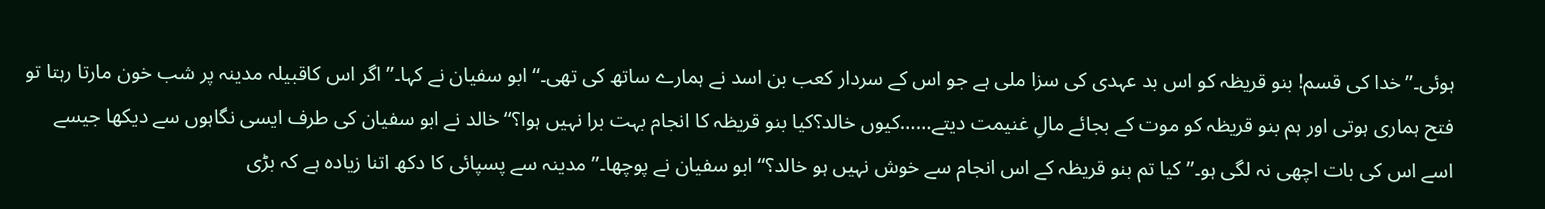ہوئی۔’’خدا کی قسم! بنو قریظہ کو اس بد عہدی کی سزا ملی ہے جو اس کے سردار کعب بن اسد نے ہمارے ساتھ کی تھی۔‘‘ابو سفیان نے کہا۔’’اگر اس کاقبیلہ مدینہ پر شب خون مارتا رہتا تو فتح ہماری ہوتی اور ہم بنو قریظہ کو موت کے بجائے مالِ غنیمت دیتے……کیوں خالد؟کیا بنو قریظہ کا انجام بہت برا نہیں ہوا؟‘‘خالد نے ابو سفیان کی طرف ایسی نگاہوں سے دیکھا جیسے اسے اس کی بات اچھی نہ لگی ہو۔’’کیا تم بنو قریظہ کے اس انجام سے خوش نہیں ہو خالد؟‘‘ابو سفیان نے پوچھا۔’’مدینہ سے پسپائی کا دکھ اتنا زیادہ ہے کہ بڑی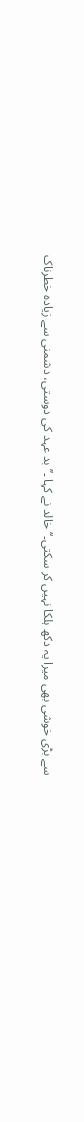سے بڑی خوشی بھی میرا یہ دکھ ہلکا نہیں کر سکتی۔‘‘خالد نے کہا ۔’’بد عہد کی دوستی، دشمنی سے زیادہ خطرناک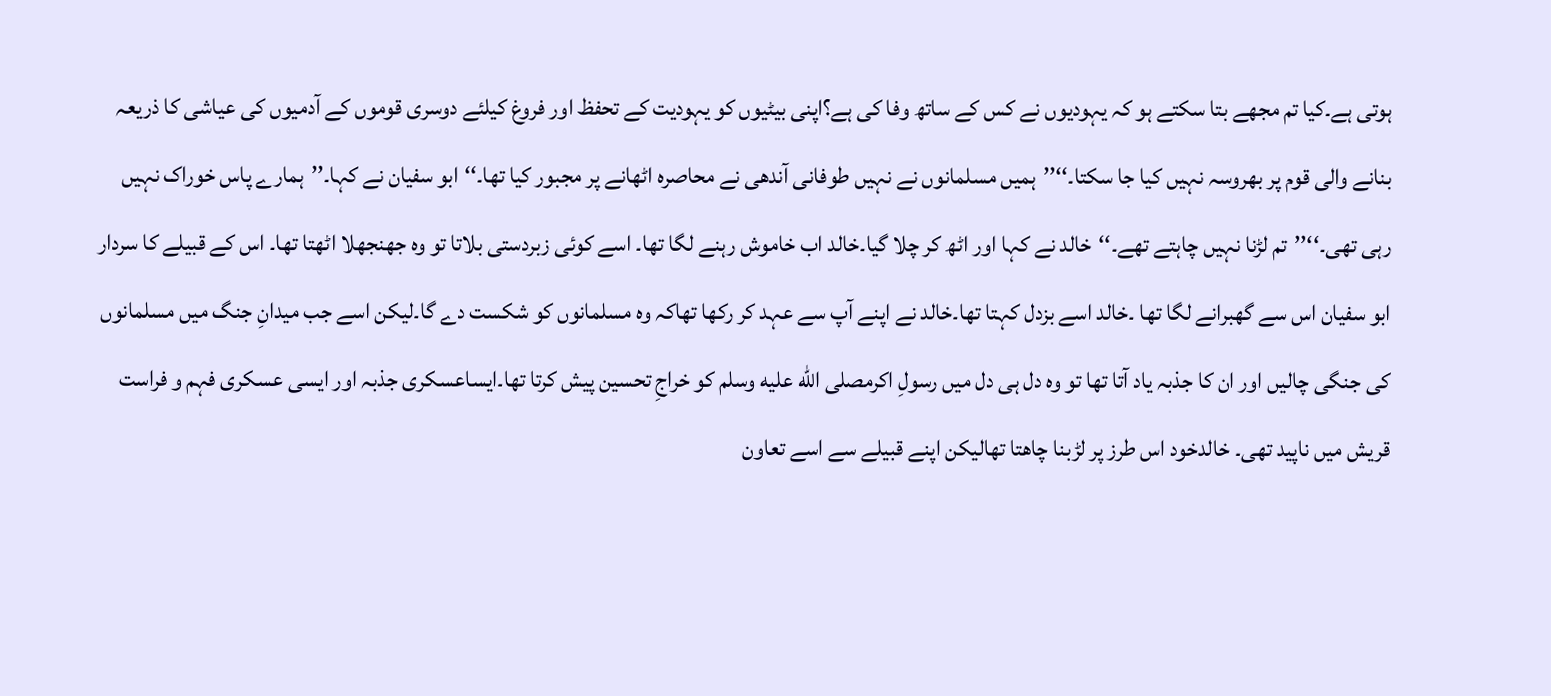ہوتی ہے۔کیا تم مجھے بتا سکتے ہو کہ یہودیوں نے کس کے ساتھ وفا کی ہے؟اپنی بیٹیوں کو یہودیت کے تحفظ اور فروغ کیلئے دوسری قوموں کے آدمیوں کی عیاشی کا ذریعہ بنانے والی قوم پر بھروسہ نہیں کیا جا سکتا۔‘‘’’ہمیں مسلمانوں نے نہیں طوفانی آندھی نے محاصرہ اٹھانے پر مجبور کیا تھا۔‘‘ابو سفیان نے کہا۔’’ہمارے پاس خوراک نہیں رہی تھی۔‘‘’’تم لڑنا نہیں چاہتے تھے۔‘‘خالد نے کہا اور اٹھ کر چلا گیا۔خالد اب خاموش رہنے لگا تھا۔ اسے کوئی زبردستی بلاتا تو وہ جھنجھلا اٹھتا تھا۔ اس کے قبیلے کا سردار ابو سفیان اس سے گھبرانے لگا تھا ۔خالد اسے بزدل کہتا تھا۔خالد نے اپنے آپ سے عہد کر رکھا تھاکہ وہ مسلمانوں کو شکست دے گا۔لیکن اسے جب میدانِ جنگ میں مسلمانوں کی جنگی چالیں اور ان کا جذبہ یاد آتا تھا تو وہ دل ہی دل میں رسولِ اکرمصلى الله عليه وسلم کو خراجِ تحسین پیش کرتا تھا۔ایساعسکری جذبہ اور ایسی عسکری فہم و فراست قریش میں ناپید تھی۔ خالدخود اس طرز پر لڑبنا چاھتا تھالیکن اپنے قبیلے سے اسے تعاون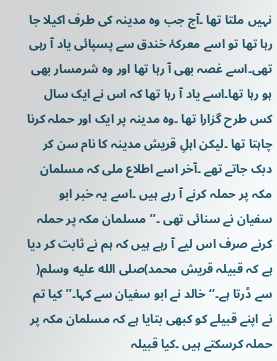نہیں ملتا تھا ۔آج جب وہ مدینہ کی طرف اکیلا جا رہا تھا تو اسے معرکۂ خندق سے پسپائی یاد آ رہی تھی۔اسے غصہ بھی آ رہا تھا اور وہ شرمسار بھی ہو رہا تھا۔اسے یاد آ رہا تھا کہ اس نے ایک سال کس طرح گزارا تھا ۔وہ مدینہ پر ایک اور حملہ کرنا چاہتا تھا ۔لیکن اہلِ قریش مدینہ کا نام سن کر دبک جاتے تھے ۔آخر اسے اطلاع ملی کہ مسلمان مکہ پر حملہ کرنے آ رہے ہیں ۔اسے یہ خبر ابو سفیان نے سنائی تھی ۔’’مسلمان مکہ پر حملہ کرنے صرف اس لیے آ رہے ہیں کہ ہم نے ثابت کر دیا ہے کہ قبیلہ قریش محمد)صلى الله عليه وسلم( سے ڈرتا ہے۔‘‘ خالد نے ابو سفیان سے کہا۔’’ کیا تم نے اپنے قبیلے کو کبھی بتایا ہے کہ مسلمان مکہ پر حملہ کرسکتے ہیں ۔کیا قبیلہ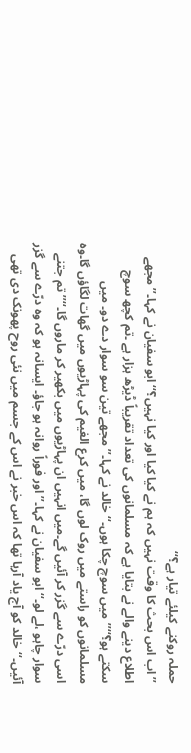حملہ روکنے کیلئے تیار ہے؟‘‘
’’اب اس بحث کا وقت نہیں کہ ہم نے کیا کیا اور کیا نہیں؟‘‘ابو سفیان نے کہا۔’’مجھے اطلاع دینے والے نے بتایا ہے کہ مسلمانوں کی تعداد تقریباً ڈیڑھ ہزار ہے ۔تم کچھ سوچ سکتے ہو؟‘‘’’میں سوچ چکا ہوں۔‘‘ خالد نے کہا۔’’مجھے تین سو سوار دے دو۔ میں مسلمانوں کو راستے میں روک لوں گا، میں کرع الغیم کی پہاڑیوں میں گھات لگاؤں گا۔وہ اسی درّے سے گزر کر آئیں گے۔میں انہیں ان پہاڑیوں میں بکھیر کر ماروں گا۔‘‘’’تم جتنے سوار چاہو ،لے لو۔‘‘ ابو سفیان نے کہا۔’’ اور فوراً روانہ ہو جاؤ۔ ایسانہ ہو کہ وہ درّے سے گزر آئیں۔‘‘خالد کو آج یاد آرہا تھا کہ اس خبر نے اس کے جسم میں نئی روح پھونک دی تھی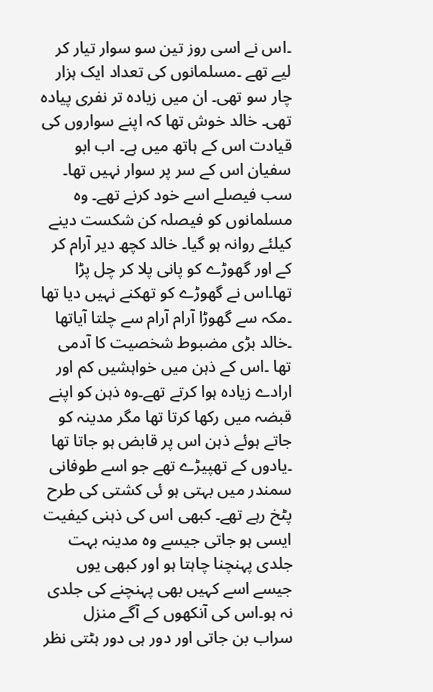۔اس نے اسی روز تین سو سوار تیار کر لیے تھے ۔مسلمانوں کی تعداد ایک ہزار چار سو تھی۔ ان میں زیادہ تر نفری پیادہ تھی۔ خالد خوش تھا کہ اپنے سواروں کی قیادت اس کے ہاتھ میں ہے۔ اب ابو سفیان اس کے سر پر سوار نہیں تھا۔ سب فیصلے اسے خود کرنے تھے۔ وہ مسلمانوں کو فیصلہ کن شکست دینے کیلئے روانہ ہو گیا۔ خالد کچھ دیر آرام کر کے اور گھوڑے کو پانی پلا کر چل پڑا تھا۔اس نے گھوڑے کو تھکنے نہیں دیا تھا ۔مکہ سے گھوڑا آرام آرام سے چلتا آیاتھا ۔خالد بڑی مضبوط شخصیت کا آدمی تھا ۔اس کے ذہن میں خواہشیں کم اور ارادے زیادہ ہوا کرتے تھے۔وہ ذہن کو اپنے قبضہ میں رکھا کرتا تھا مگر مدینہ کو جاتے ہوئے ذہن اس پر قابض ہو جاتا تھا ۔یادوں کے تھپیڑے تھے جو اسے طوفانی سمندر میں بہتی ہو ئی کشتی کی طرح پٹخ رہے تھے۔ کبھی اس کی ذہنی کیفیت ایسی ہو جاتی جیسے وہ مدینہ بہت جلدی پہنچنا چاہتا ہو اور کبھی یوں جیسے اسے کہیں بھی پہنچنے کی جلدی نہ ہو۔اس کی آنکھوں کے آگے منزل سراب بن جاتی اور دور ہی دور ہٹتی نظر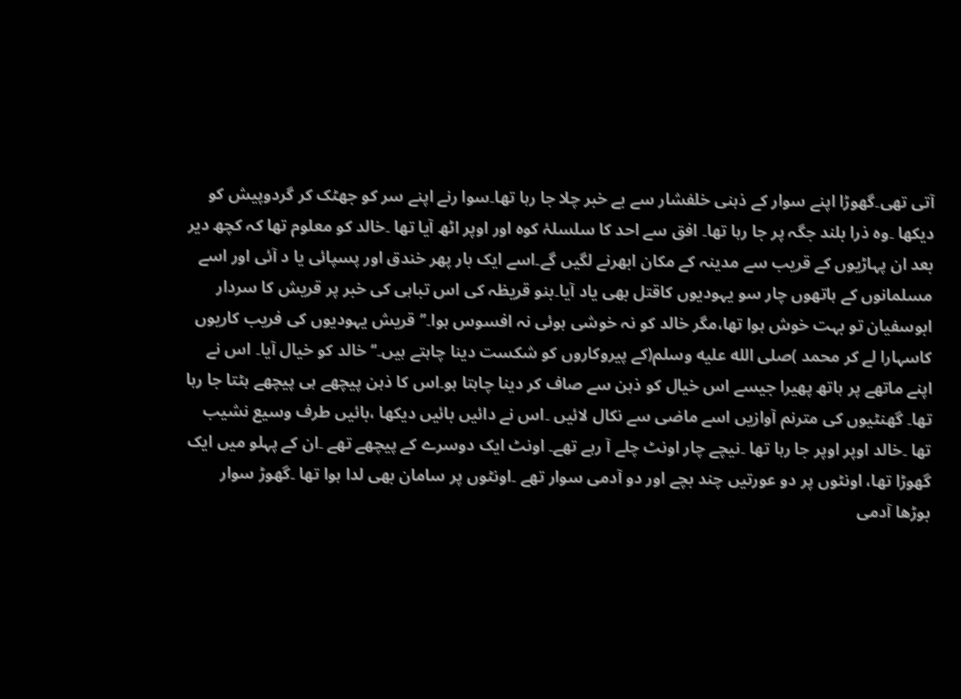آتی تھی۔گھوڑا اپنے سوار کے ذہنی خلفشار سے بے خبر چلا جا رہا تھا۔سوا رنے اپنے سر کو جھٹک کر گردوپیش کو دیکھا ۔وہ ذرا بلند جگہ پر جا رہا تھا۔ افق سے احد کا سلسلۂ کوہ اور اوپر اٹھ آیا تھا ۔خالد کو معلوم تھا کہ کچھ دیر بعد ان پہاڑیوں کے قریب سے مدینہ کے مکان ابھرنے لگیں گے۔اسے ایک بار پھر خندق اور پسپائی یا د آئی اور اسے مسلمانوں کے ہاتھوں چار سو یہودیوں کاقتل بھی یاد آیا۔بنو قریظہ کی اس تباہی کی خبر پر قریش کا سردار ابوسفیان تو بہت خوش ہوا تھا،مگر خالد کو نہ خوشی ہوئی نہ افسوس ہوا۔’’قریش یہودیوں کی فریب کاریوں کاسہارا لے کر محمد )صلى الله عليه وسلم(کے پیروکاروں کو شکست دینا چاہتے ہیں۔‘‘خالد کو خیال آیا۔ اس نے اپنے ماتھے پر ہاتھ پھیرا جیسے اس خیال کو ذہن سے صاف کر دینا چاہتا ہو۔اس کا ذہن پیچھے ہی پیچھے ہٹتا جا رہا تھا۔ گھنٹیوں کی مترنم آوازیں اسے ماضی سے نکال لائیں ۔اس نے دائیں بائیں دیکھا ،بائیں طرف وسیع نشیب تھا ۔خالد اوپر اوپر جا رہا تھا ۔نیچے چار اونٹ چلے آ رہے تھے۔ اونٹ ایک دوسرے کے پیچھے تھے ۔ان کے پہلو میں ایک گھوڑا تھا، اونٹوں پر دو عورتیں چند بچے اور دو آدمی سوار تھے ۔اونٹوں پر سامان بھی لدا ہوا تھا ۔گھوڑ سوار بوڑھا آدمی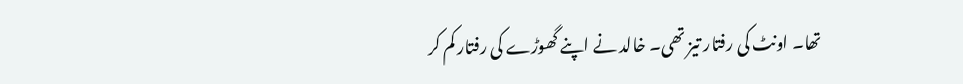تھا۔ اونٹ کی رفتار تیز تھی۔ خالد نے اپنے گھوڑے کی رفتار کم کر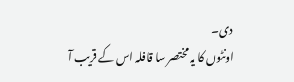دی۔
اونٹوں کا یہ مختصر سا قافلہ اس کے قریب آ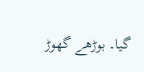گیا۔ بوڑھے گھوڑ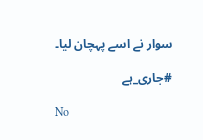سوار نے اسے پہچان لیا۔

#جاری_ہے

No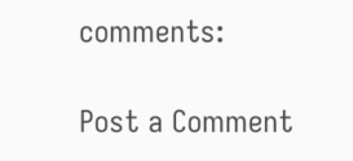comments:

Post a Comment